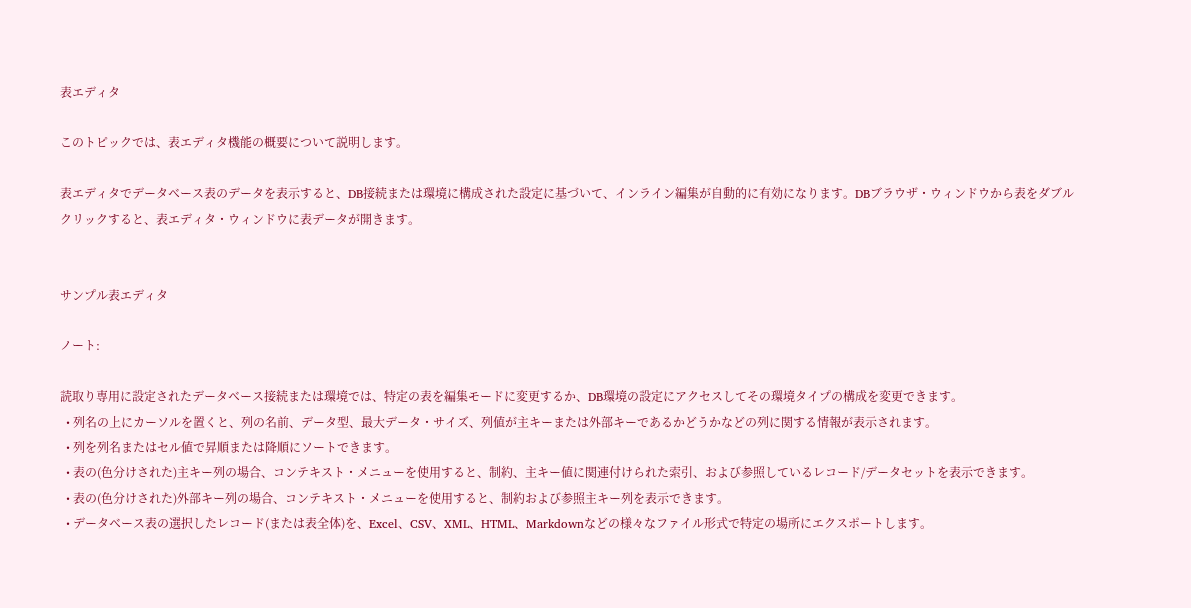表エディタ

このトピックでは、表エディタ機能の概要について説明します。

表エディタでデータベース表のデータを表示すると、DB接続または環境に構成された設定に基づいて、インライン編集が自動的に有効になります。DBブラウザ・ウィンドウから表をダブルクリックすると、表エディタ・ウィンドウに表データが開きます。


サンプル表エディタ

ノート:

読取り専用に設定されたデータベース接続または環境では、特定の表を編集モードに変更するか、DB環境の設定にアクセスしてその環境タイプの構成を変更できます。
  • 列名の上にカーソルを置くと、列の名前、データ型、最大データ・サイズ、列値が主キーまたは外部キーであるかどうかなどの列に関する情報が表示されます。
  • 列を列名またはセル値で昇順または降順にソートできます。
  • 表の(色分けされた)主キー列の場合、コンテキスト・メニューを使用すると、制約、主キー値に関連付けられた索引、および参照しているレコード/データセットを表示できます。
  • 表の(色分けされた)外部キー列の場合、コンテキスト・メニューを使用すると、制約および参照主キー列を表示できます。
  • データベース表の選択したレコード(または表全体)を、Excel、CSV、XML、HTML、Markdownなどの様々なファイル形式で特定の場所にエクスポートします。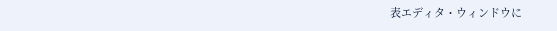表エディタ・ウィンドウに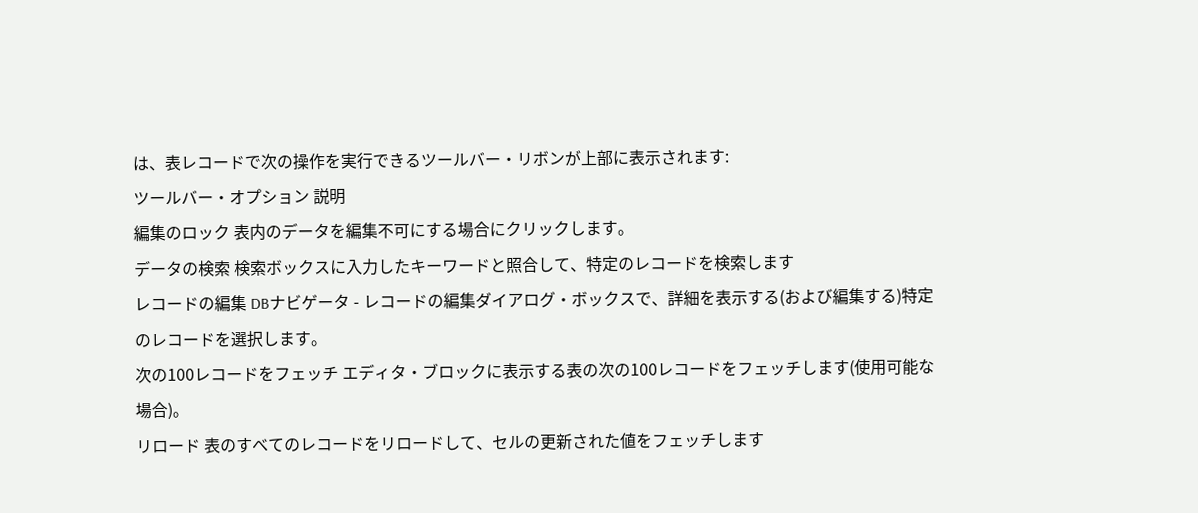は、表レコードで次の操作を実行できるツールバー・リボンが上部に表示されます:
ツールバー・オプション 説明
編集のロック 表内のデータを編集不可にする場合にクリックします。
データの検索 検索ボックスに入力したキーワードと照合して、特定のレコードを検索します
レコードの編集 DBナビゲータ - レコードの編集ダイアログ・ボックスで、詳細を表示する(および編集する)特定のレコードを選択します。
次の100レコードをフェッチ エディタ・ブロックに表示する表の次の100レコードをフェッチします(使用可能な場合)。
リロード 表のすべてのレコードをリロードして、セルの更新された値をフェッチします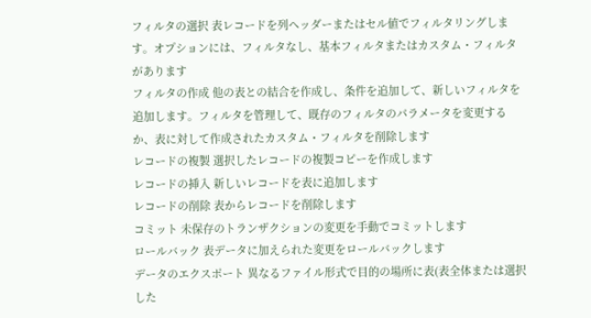フィルタの選択 表レコードを列ヘッダーまたはセル値でフィルタリングします。オプションには、フィルタなし、基本フィルタまたはカスタム・フィルタがあります
フィルタの作成 他の表との結合を作成し、条件を追加して、新しいフィルタを追加します。フィルタを管理して、既存のフィルタのパラメータを変更するか、表に対して作成されたカスタム・フィルタを削除します
レコードの複製 選択したレコードの複製コピーを作成します
レコードの挿入 新しいレコードを表に追加します
レコードの削除 表からレコードを削除します
コミット 未保存のトランザクションの変更を手動でコミットします
ロールバック 表データに加えられた変更をロールバックします
データのエクスポート 異なるファイル形式で目的の場所に表(表全体または選択した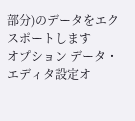部分)のデータをエクスポートします
オプション データ・エディタ設定オ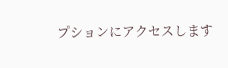プションにアクセスします